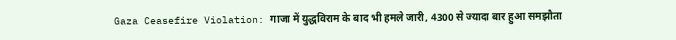Gaza Ceasefire Violation: गाजा में युद्धविराम के बाद भी हमले जारी, 4300 से ज्यादा बार हुआ समझौता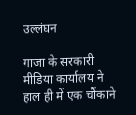उल्लंघन

गाजा के सरकारी मीडिया कार्यालय ने हाल ही में एक चौंकाने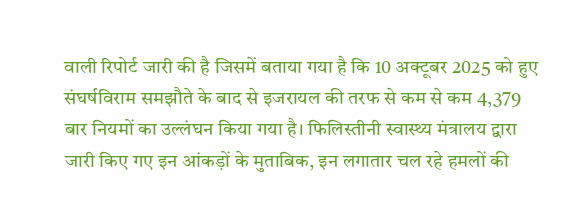वाली रिपोर्ट जारी की है जिसमें बताया गया है कि 10 अक्टूबर 2025 को हुए संघर्षविराम समझौते के बाद से इजरायल की तरफ से कम से कम 4,379 बार नियमों का उल्लंघन किया गया है। फिलिस्तीनी स्वास्थ्य मंत्रालय द्वारा जारी किए गए इन आंकड़ों के मुताबिक, इन लगातार चल रहे हमलों की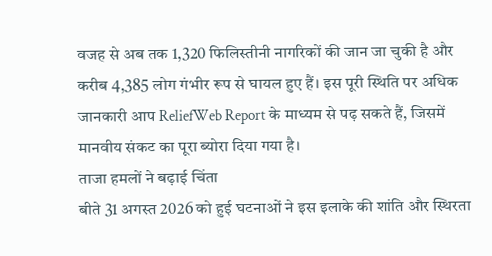वजह से अब तक 1,320 फिलिस्तीनी नागरिकों की जान जा चुकी है और करीब 4,385 लोग गंभीर रूप से घायल हुए हैं। इस पूरी स्थिति पर अधिक जानकारी आप ReliefWeb Report के माध्यम से पढ़ सकते हैं, जिसमें मानवीय संकट का पूरा ब्योरा दिया गया है।
ताजा हमलों ने बढ़ाई चिंता
बीते 31 अगस्त 2026 को हुई घटनाओं ने इस इलाके की शांति और स्थिरता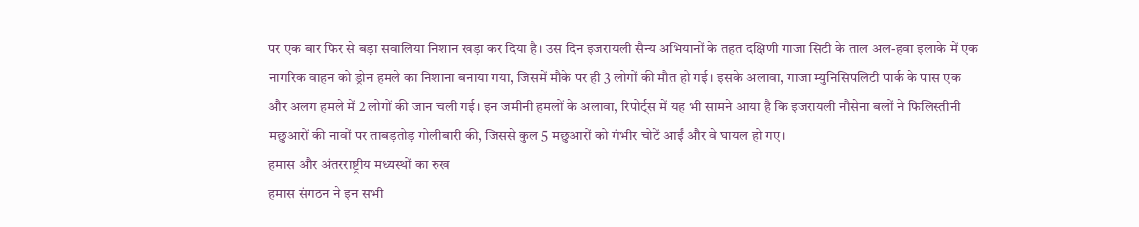पर एक बार फिर से बड़ा सवालिया निशान खड़ा कर दिया है। उस दिन इजरायली सैन्य अभियानों के तहत दक्षिणी गाजा सिटी के ताल अल-हवा इलाके में एक नागरिक वाहन को ड्रोन हमले का निशाना बनाया गया, जिसमें मौके पर ही 3 लोगों की मौत हो गई। इसके अलावा, गाजा म्युनिसिपलिटी पार्क के पास एक और अलग हमले में 2 लोगों की जान चली गई। इन जमीनी हमलों के अलावा, रिपोर्ट्स में यह भी सामने आया है कि इजरायली नौसेना बलों ने फिलिस्तीनी मछुआरों की नावों पर ताबड़तोड़ गोलीबारी की, जिससे कुल 5 मछुआरों को गंभीर चोटें आईं और वे घायल हो गए।
हमास और अंतरराष्ट्रीय मध्यस्थों का रुख
हमास संगठन ने इन सभी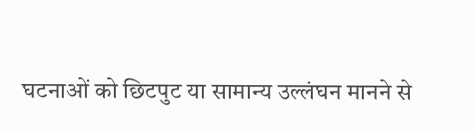घटनाओं को छिटपुट या सामान्य उल्लंघन मानने से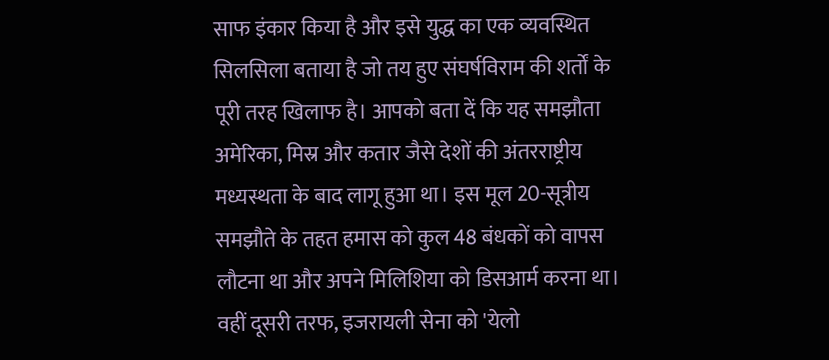साफ इंकार किया है और इसे युद्ध का एक व्यवस्थित सिलसिला बताया है जो तय हुए संघर्षविराम की शर्तों के पूरी तरह खिलाफ है। आपको बता दें कि यह समझौता अमेरिका, मिस्र और कतार जैसे देशों की अंतरराष्ट्रीय मध्यस्थता के बाद लागू हुआ था। इस मूल 20-सूत्रीय समझौते के तहत हमास को कुल 48 बंधकों को वापस लौटना था और अपने मिलिशिया को डिसआर्म करना था। वहीं दूसरी तरफ, इजरायली सेना को 'येलो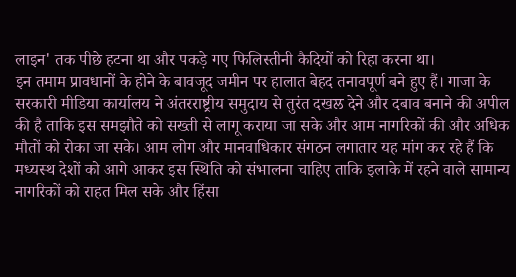लाइन' तक पीछे हटना था और पकड़े गए फिलिस्तीनी कैदियों को रिहा करना था।
इन तमाम प्रावधानों के होने के बावजूद जमीन पर हालात बेहद तनावपूर्ण बने हुए हैं। गाजा के सरकारी मीडिया कार्यालय ने अंतरराष्ट्रीय समुदाय से तुरंत दखਲ देने और दबाव बनाने की अपील की है ताकि इस समझौते को सख्ती से लागू कराया जा सके और आम नागरिकों की और अधिक मौतों को रोका जा सके। आम लोग और मानवाधिकार संगठन लगातार यह मांग कर रहे हैं कि मध्यस्थ देशों को आगे आकर इस स्थिति को संभालना चाहिए ताकि इलाके में रहने वाले सामान्य नागरिकों को राहत मिल सके और हिंसा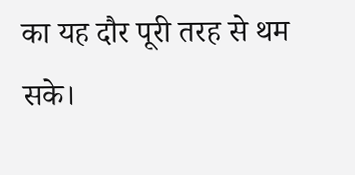का यह दौर पूरी तरह से थम सके।